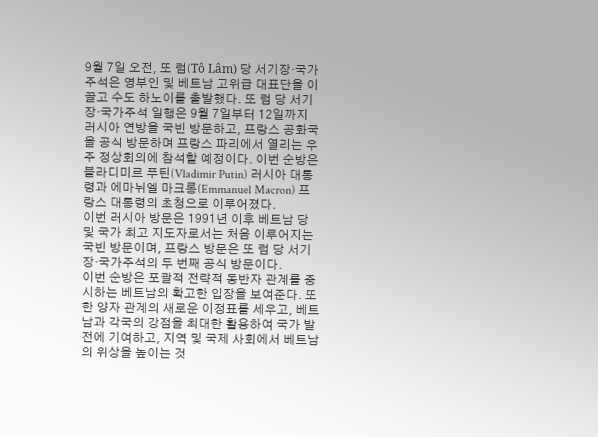9월 7일 오전, 또 럼(Tô Lâm) 당 서기장‧국가주석은 영부인 및 베트남 고위급 대표단을 이끌고 수도 하노이를 출발했다. 또 럼 당 서기장‧국가주석 일행은 9월 7일부터 12일까지 러시아 연방을 국빈 방문하고, 프랑스 공화국을 공식 방문하며 프랑스 파리에서 열리는 우주 정상회의에 참석할 예정이다. 이번 순방은 블라디미르 푸틴(Vladimir Putin) 러시아 대통령과 에마뉘엘 마크롱(Emmanuel Macron) 프랑스 대통령의 초청으로 이루어졌다.
이번 러시아 방문은 1991년 이후 베트남 당 및 국가 최고 지도자로서는 처음 이루어지는 국빈 방문이며, 프랑스 방문은 또 럼 당 서기장‧국가주석의 두 번째 공식 방문이다.
이번 순방은 포괄적 전략적 동반자 관계를 중시하는 베트남의 확고한 입장을 보여준다. 또한 양자 관계의 새로운 이정표를 세우고, 베트남과 각국의 강점을 최대한 활용하여 국가 발전에 기여하고, 지역 및 국제 사회에서 베트남의 위상을 높이는 것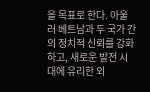을 목표로 한다. 아울러 베트남과 두 국가 간의 정치적 신뢰를 강화하고, 새로운 발전 시대에 유리한 외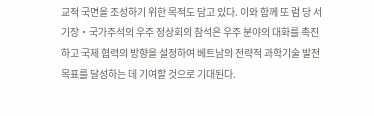교적 국면을 조성하기 위한 목적도 담고 있다. 이와 함께 또 럼 당 서기장‧국가주석의 우주 정상회의 참석은 우주 분야의 대화를 촉진하고 국제 협력의 방향을 설정하여 베트남의 전략적 과학기술 발전 목표를 달성하는 데 기여할 것으로 기대된다.